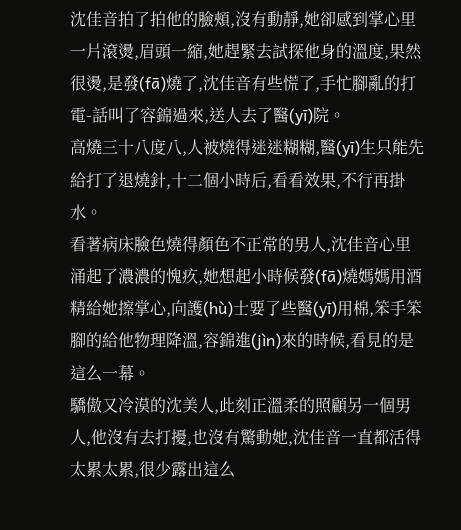沈佳音拍了拍他的臉頰,沒有動靜,她卻感到掌心里一片滾燙,眉頭一縮,她趕緊去試探他身的溫度,果然很燙,是發(fā)燒了,沈佳音有些慌了,手忙腳亂的打電-話叫了容錦過來,送人去了醫(yī)院。
高燒三十八度八,人被燒得迷迷糊糊,醫(yī)生只能先給打了退燒針,十二個小時后,看看效果,不行再掛水。
看著病床臉色燒得顏色不正常的男人,沈佳音心里涌起了濃濃的愧疚,她想起小時候發(fā)燒媽媽用酒精給她擦掌心,向護(hù)士要了些醫(yī)用棉,笨手笨腳的給他物理降溫,容錦進(jìn)來的時候,看見的是這么一幕。
驕傲又冷漠的沈美人,此刻正溫柔的照顧另一個男人,他沒有去打擾,也沒有驚動她,沈佳音一直都活得太累太累,很少露出這么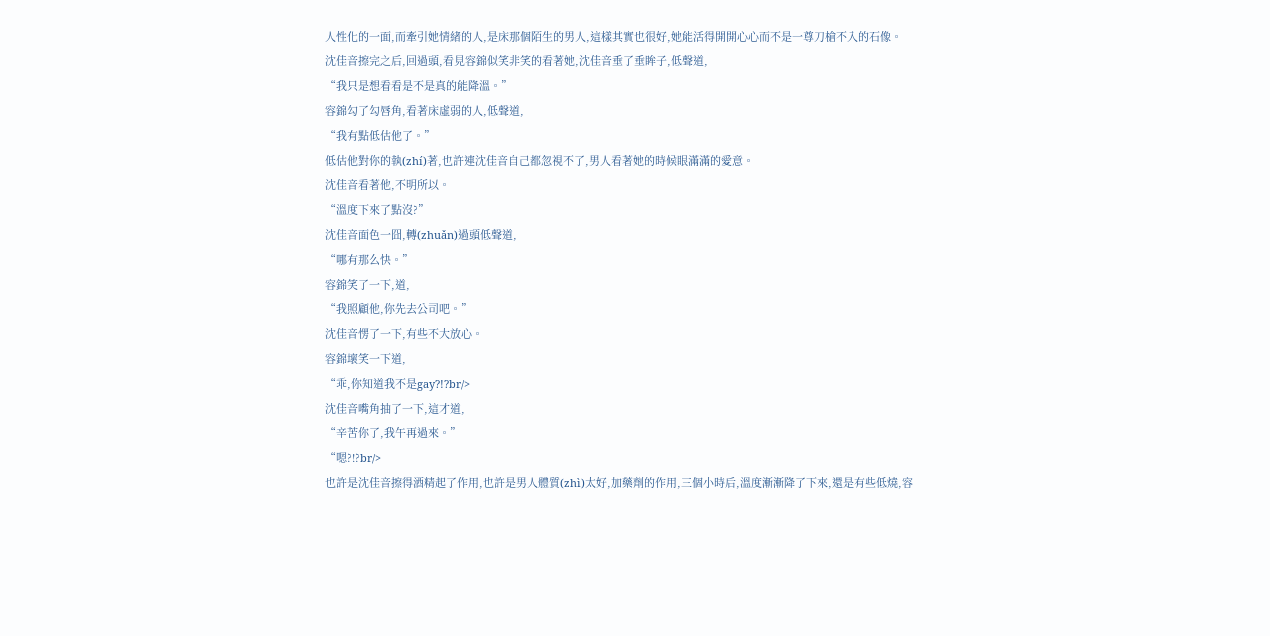人性化的一面,而牽引她情緒的人,是床那個陌生的男人,這樣其實也很好,她能活得開開心心而不是一尊刀槍不入的石像。
沈佳音擦完之后,回過頭,看見容錦似笑非笑的看著她,沈佳音垂了垂眸子,低聲道,
“我只是想看看是不是真的能降溫。”
容錦勾了勾唇角,看著床虛弱的人,低聲道,
“我有點低估他了。”
低估他對你的執(zhí)著,也許連沈佳音自己都忽視不了,男人看著她的時候眼滿滿的愛意。
沈佳音看著他,不明所以。
“溫度下來了點沒?”
沈佳音面色一囧,轉(zhuǎn)過頭低聲道,
“哪有那么快。”
容錦笑了一下,道,
“我照顧他,你先去公司吧。”
沈佳音愣了一下,有些不大放心。
容錦壞笑一下道,
“乖,你知道我不是gay?!?br/>
沈佳音嘴角抽了一下,這才道,
“辛苦你了,我午再過來。”
“嗯?!?br/>
也許是沈佳音擦得酒精起了作用,也許是男人體質(zhì)太好,加藥劑的作用,三個小時后,溫度漸漸降了下來,還是有些低燒,容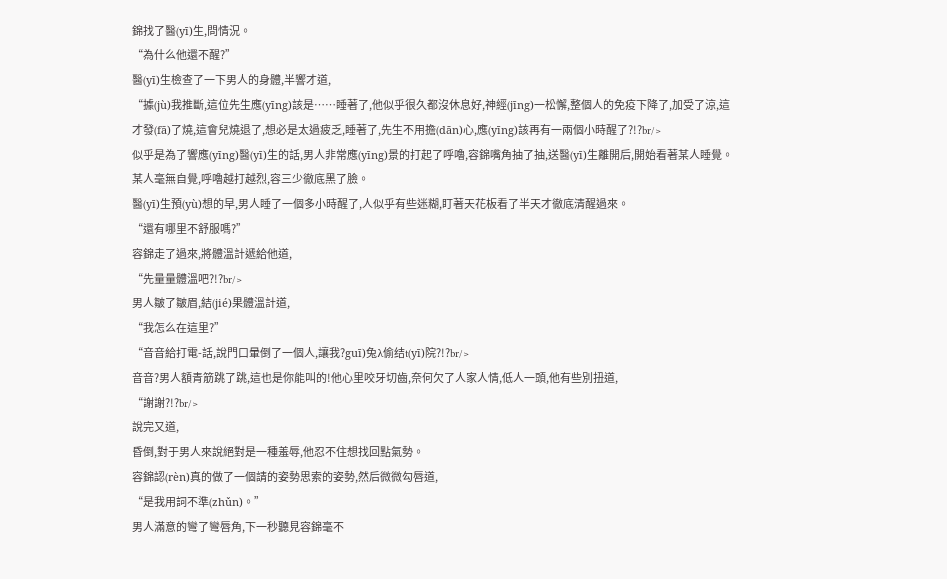錦找了醫(yī)生,問情況。
“為什么他還不醒?”
醫(yī)生檢查了一下男人的身體,半響才道,
“據(jù)我推斷,這位先生應(yīng)該是……睡著了,他似乎很久都沒休息好,神經(jīng)一松懈,整個人的免疫下降了,加受了涼,這才發(fā)了燒,這會兒燒退了,想必是太過疲乏,睡著了,先生不用擔(dān)心,應(yīng)該再有一兩個小時醒了?!?br/>
似乎是為了響應(yīng)醫(yī)生的話,男人非常應(yīng)景的打起了呼嚕,容錦嘴角抽了抽,送醫(yī)生離開后,開始看著某人睡覺。
某人毫無自覺,呼嚕越打越烈,容三少徹底黑了臉。
醫(yī)生預(yù)想的早,男人睡了一個多小時醒了,人似乎有些迷糊,盯著天花板看了半天才徹底清醒過來。
“還有哪里不舒服嗎?”
容錦走了過來,將體溫計遞給他道,
“先量量體溫吧?!?br/>
男人皺了皺眉,結(jié)果體溫計道,
“我怎么在這里?”
“音音給打電-話,說門口暈倒了一個人,讓我?guī)兔λ偷结t(yī)院?!?br/>
音音?男人額青筋跳了跳,這也是你能叫的!他心里咬牙切齒,奈何欠了人家人情,低人一頭,他有些別扭道,
“謝謝?!?br/>
說完又道,
昏倒,對于男人來說絕對是一種羞辱,他忍不住想找回點氣勢。
容錦認(rèn)真的做了一個請的姿勢思索的姿勢,然后微微勾唇道,
“是我用詞不準(zhǔn)。”
男人滿意的彎了彎唇角,下一秒聽見容錦毫不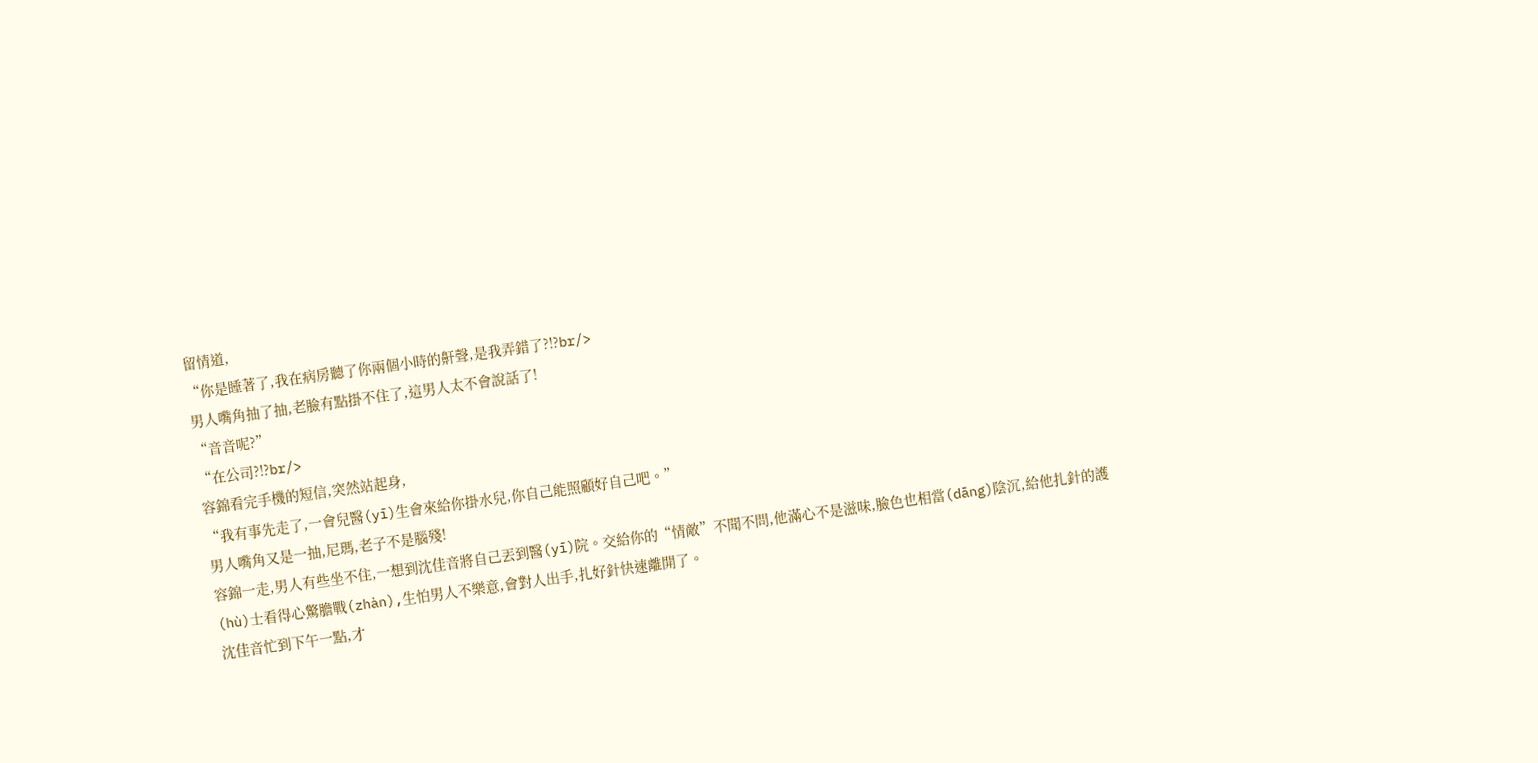留情道,
“你是睡著了,我在病房聽了你兩個小時的鼾聲,是我弄錯了?!?br/>
男人嘴角抽了抽,老臉有點掛不住了,這男人太不會說話了!
“音音呢?”
“在公司?!?br/>
容錦看完手機的短信,突然站起身,
“我有事先走了,一會兒醫(yī)生會來給你掛水兒,你自己能照顧好自己吧。”
男人嘴角又是一抽,尼瑪,老子不是腦殘!
容錦一走,男人有些坐不住,一想到沈佳音將自己丟到醫(yī)院。交給你的“情敵”不聞不問,他滿心不是滋味,臉色也相當(dāng)陰沉,給他扎針的護(hù)士看得心驚膽戰(zhàn),生怕男人不樂意,會對人出手,扎好針快速離開了。
沈佳音忙到下午一點,才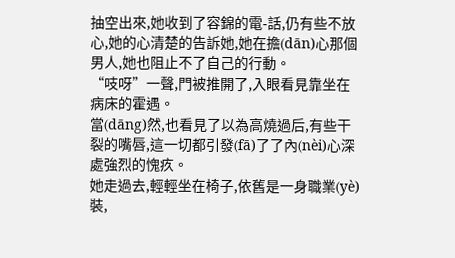抽空出來,她收到了容錦的電-話,仍有些不放心,她的心清楚的告訴她,她在擔(dān)心那個男人,她也阻止不了自己的行動。
“吱呀”一聲,門被推開了,入眼看見靠坐在病床的霍遇。
當(dāng)然,也看見了以為高燒過后,有些干裂的嘴唇,這一切都引發(fā)了了內(nèi)心深處強烈的愧疚。
她走過去,輕輕坐在椅子,依舊是一身職業(yè)裝,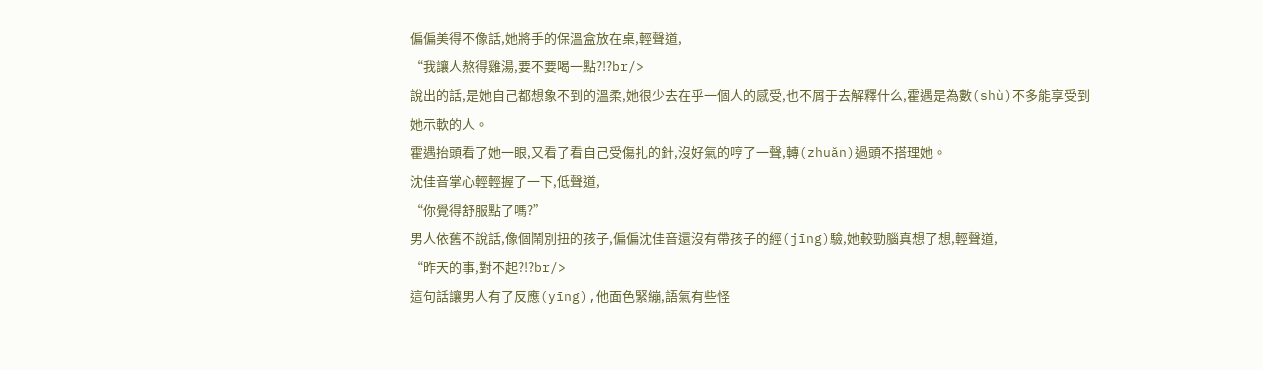偏偏美得不像話,她將手的保溫盒放在桌,輕聲道,
“我讓人熬得雞湯,要不要喝一點?!?br/>
說出的話,是她自己都想象不到的溫柔,她很少去在乎一個人的感受,也不屑于去解釋什么,霍遇是為數(shù)不多能享受到她示軟的人。
霍遇抬頭看了她一眼,又看了看自己受傷扎的針,沒好氣的哼了一聲,轉(zhuǎn)過頭不搭理她。
沈佳音掌心輕輕握了一下,低聲道,
“你覺得舒服點了嗎?”
男人依舊不說話,像個鬧別扭的孩子,偏偏沈佳音還沒有帶孩子的經(jīng)驗,她較勁腦真想了想,輕聲道,
“昨天的事,對不起?!?br/>
這句話讓男人有了反應(yīng),他面色緊繃,語氣有些怪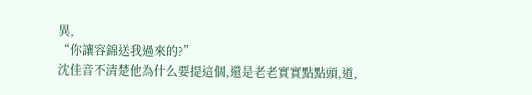異,
“你讓容錦送我過來的?”
沈佳音不清楚他為什么要提這個,還是老老實實點點頭,道,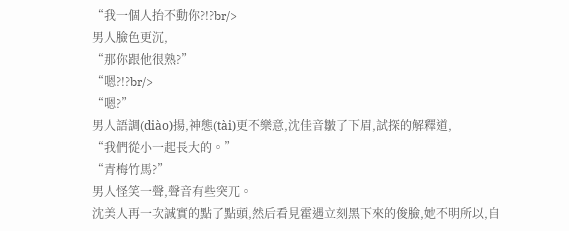“我一個人抬不動你?!?br/>
男人臉色更沉,
“那你跟他很熟?”
“嗯?!?br/>
“嗯?”
男人語調(diào)揚,神態(tài)更不樂意,沈佳音皺了下眉,試探的解釋道,
“我們從小一起長大的。”
“青梅竹馬?”
男人怪笑一聲,聲音有些突兀。
沈美人再一次誠實的點了點頭,然后看見霍遇立刻黑下來的俊臉,她不明所以,自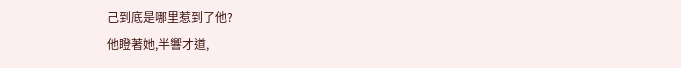己到底是哪里惹到了他?
他瞪著她,半響才道,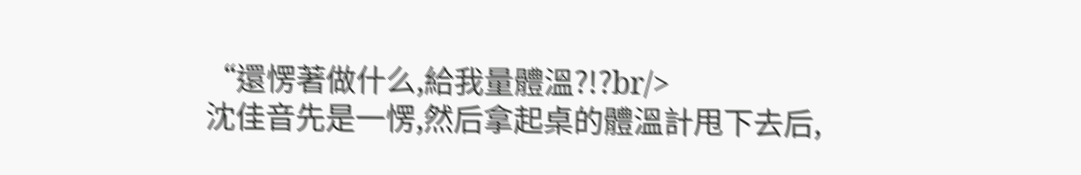“還愣著做什么,給我量體溫?!?br/>
沈佳音先是一愣,然后拿起桌的體溫計甩下去后,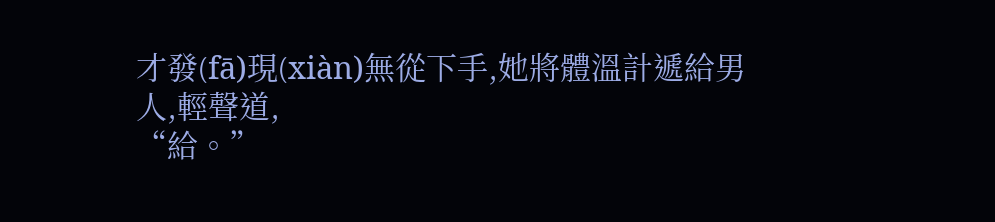才發(fā)現(xiàn)無從下手,她將體溫計遞給男人,輕聲道,
“給。”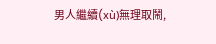男人繼續(xù)無理取鬧,